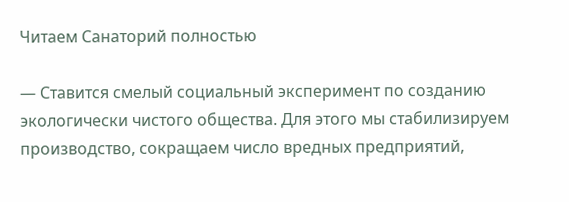Читаем Санаторий полностью

— Ставится смелый социальный эксперимент по созданию экологически чистого общества. Для этого мы стабилизируем производство, сокращаем число вредных предприятий,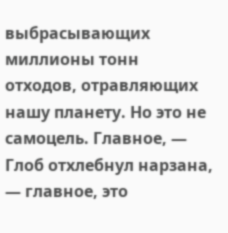выбрасывающих миллионы тонн отходов, отравляющих нашу планету. Но это не самоцель. Главное, — Глоб отхлебнул нарзана, — главное, это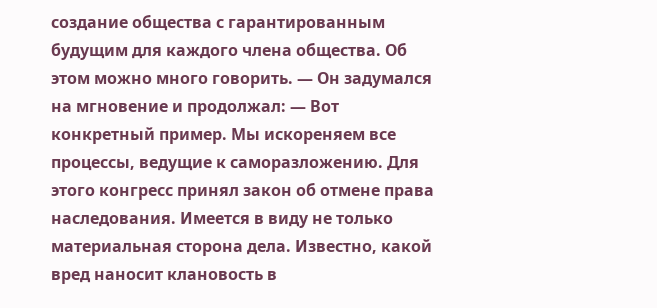создание общества с гарантированным будущим для каждого члена общества. Об этом можно много говорить. — Он задумался на мгновение и продолжал: — Вот конкретный пример. Мы искореняем все процессы, ведущие к саморазложению. Для этого конгресс принял закон об отмене права наследования. Имеется в виду не только материальная сторона дела. Известно, какой вред наносит клановость в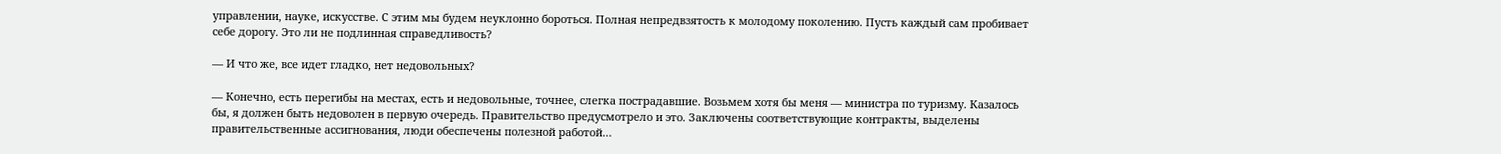управлении, науке, искусстве. С этим мы будем неуклонно бороться. Полная непредвзятость к молодому поколению. Пусть каждый сам пробивает себе дорогу. Это ли не подлинная справедливость?

— И что же, все идет гладко, нет недовольных?

— Конечно, есть перегибы на местах, есть и недовольные, точнее, слегка пострадавшие. Возьмем хотя бы меня — министра по туризму. Казалось бы, я должен быть недоволен в первую очередь. Правительство предусмотрело и это. Заключены соответствующие контракты, выделены правительственные ассигнования, люди обеспечены полезной работой…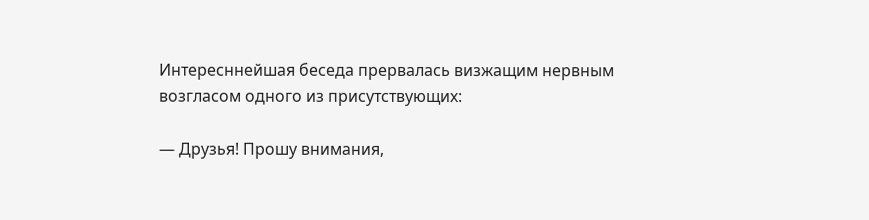Интересннейшая беседа прервалась визжащим нервным возгласом одного из присутствующих:

— Друзья! Прошу внимания,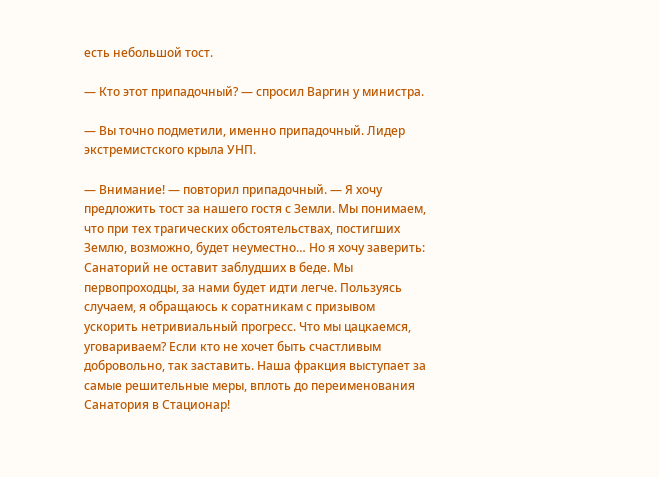есть небольшой тост.

— Кто этот припадочный? — спросил Варгин у министра.

— Вы точно подметили, именно припадочный. Лидер экстремистского крыла УНП.

— Внимание! — повторил припадочный. — Я хочу предложить тост за нашего гостя с Земли. Мы понимаем, что при тех трагических обстоятельствах, постигших Землю, возможно, будет неуместно… Но я хочу заверить: Санаторий не оставит заблудших в беде. Мы первопроходцы, за нами будет идти легче. Пользуясь случаем, я обращаюсь к соратникам с призывом ускорить нетривиальный прогресс. Что мы цацкаемся, уговариваем? Если кто не хочет быть счастливым добровольно, так заставить. Наша фракция выступает за самые решительные меры, вплоть до переименования Санатория в Стационар!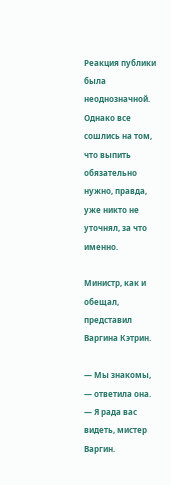Реакция публики была неоднозначной. Однако все сошлись на том, что выпить обязательно нужно, правда, уже никто не уточнял, за что именно.

Министр, как и обещал, представил Варгина Кэтрин.

— Мы знакомы, — ответила она. — Я рада вас видеть, мистер Варгин.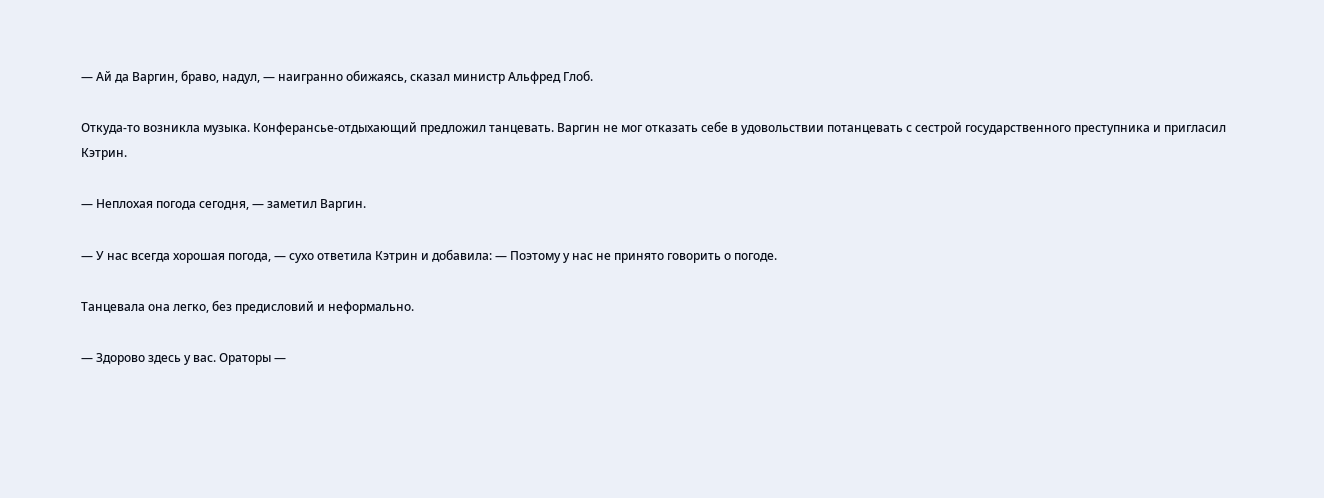— Ай да Варгин, браво, надул, — наигранно обижаясь, сказал министр Альфред Глоб.

Откуда-то возникла музыка. Конферансье-отдыхающий предложил танцевать. Варгин не мог отказать себе в удовольствии потанцевать с сестрой государственного преступника и пригласил Кэтрин.

— Неплохая погода сегодня, — заметил Варгин.

— У нас всегда хорошая погода, — сухо ответила Кэтрин и добавила: — Поэтому у нас не принято говорить о погоде.

Танцевала она легко, без предисловий и неформально.

— Здорово здесь у вас. Ораторы —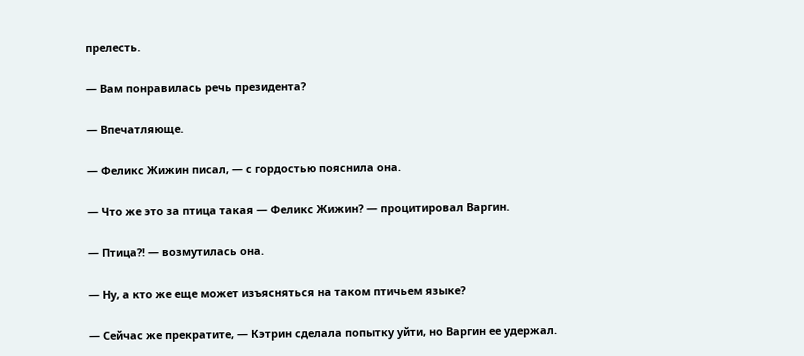прелесть.

— Вам понравилась речь президента?

— Впечатляюще.

— Феликс Жижин писал, — с гордостью пояснила она.

— Что же это за птица такая — Феликс Жижин? — процитировал Варгин.

— Птица?! — возмутилась она.

— Ну, а кто же еще может изъясняться на таком птичьем языке?

— Сейчас же прекратите, — Кэтрин сделала попытку уйти, но Варгин ее удержал.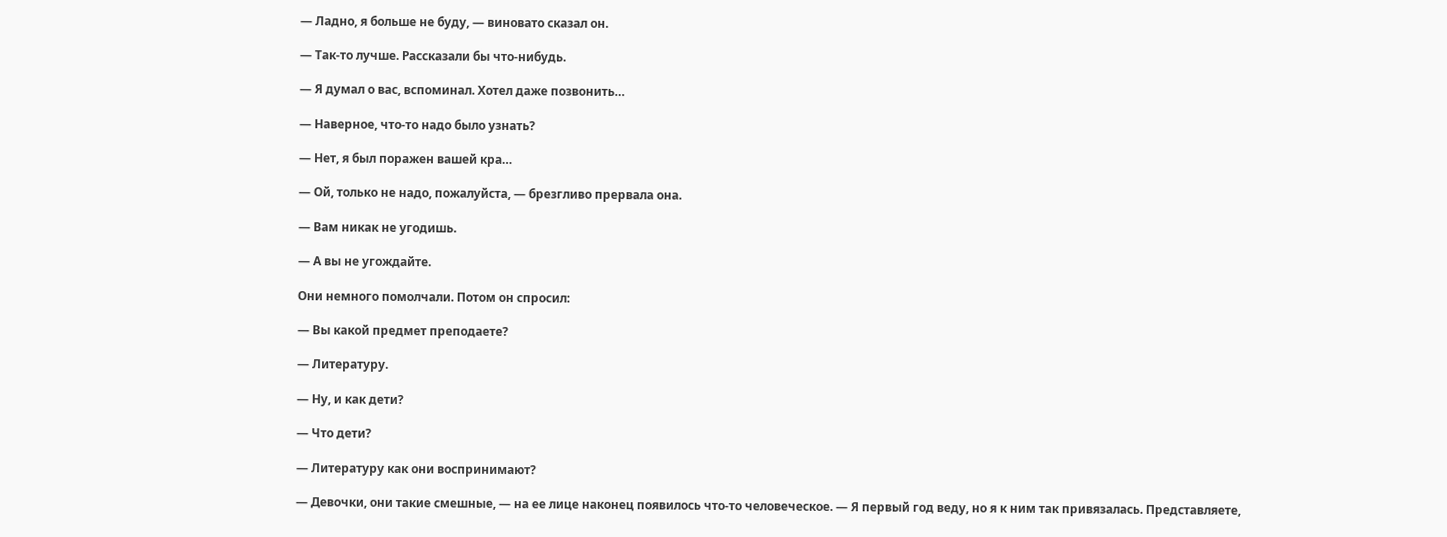— Ладно, я больше не буду, — виновато сказал он.

— Так-то лучше. Рассказали бы что-нибудь.

— Я думал о вас, вспоминал. Хотел даже позвонить…

— Наверное, что-то надо было узнать?

— Нет, я был поражен вашей кра…

— Ой, только не надо, пожалуйста, — брезгливо прервала она.

— Вам никак не угодишь.

— А вы не угождайте.

Они немного помолчали. Потом он спросил:

— Вы какой предмет преподаете?

— Литературу.

— Ну, и как дети?

— Что дети?

— Литературу как они воспринимают?

— Девочки, они такие смешные, — на ее лице наконец появилось что-то человеческое. — Я первый год веду, но я к ним так привязалась. Представляете,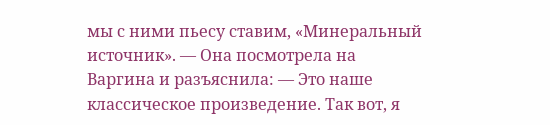мы с ними пьесу ставим, «Минеральный источник». — Она посмотрела на Варгина и разъяснила: — Это наше классическое произведение. Так вот, я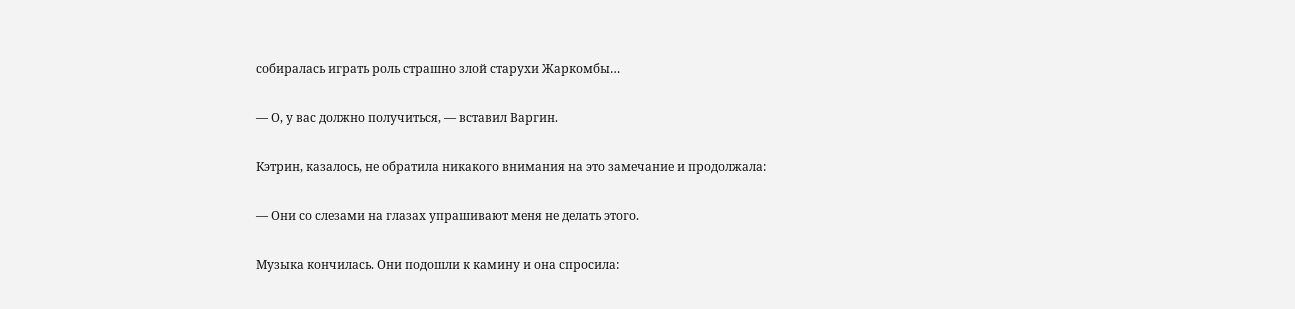собиралась играть роль страшно злой старухи Жаркомбы…

— О, у вас должно получиться, — вставил Варгин.

Кэтрин, казалось, не обратила никакого внимания на это замечание и продолжала:

— Они со слезами на глазах упрашивают меня не делать этого.

Музыка кончилась. Они подошли к камину и она спросила: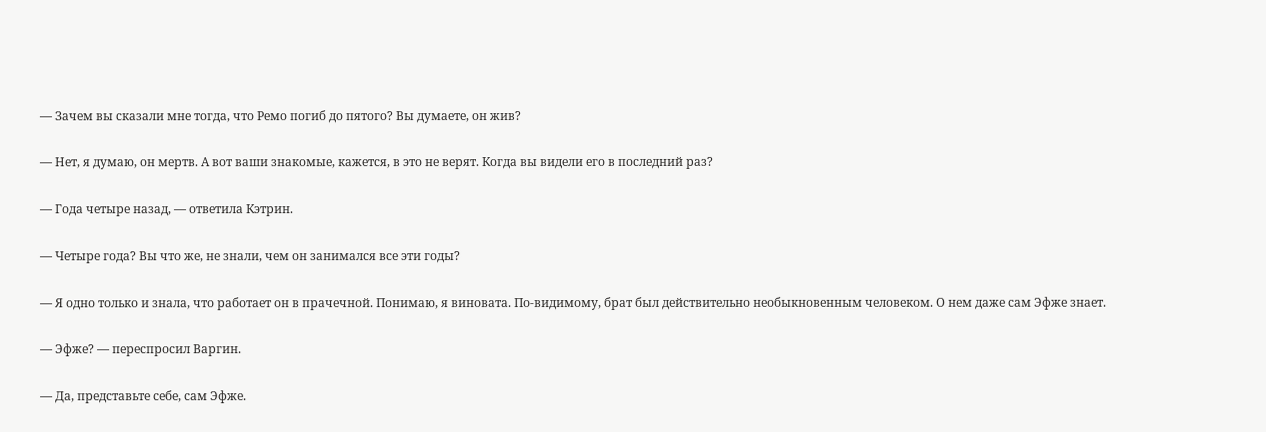— Зачем вы сказали мне тогда, что Ремо погиб до пятого? Вы думаете, он жив?

— Нет, я думаю, он мертв. А вот ваши знакомые, кажется, в это не верят. Когда вы видели его в последний раз?

— Года четыре назад, — ответила Кэтрин.

— Четыре года? Вы что же, не знали, чем он занимался все эти годы?

— Я одно только и знала, что работает он в прачечной. Понимаю, я виновата. По-видимому, брат был действительно необыкновенным человеком. О нем даже сам Эфже знает.

— Эфже? — переспросил Варгин.

— Да, представьте себе, сам Эфже.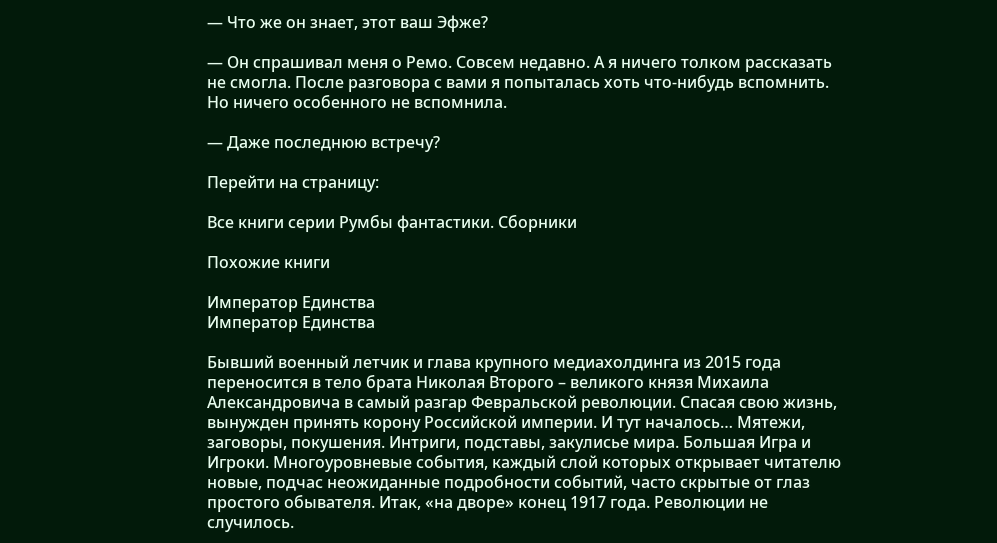— Что же он знает, этот ваш Эфже?

— Он спрашивал меня о Ремо. Совсем недавно. А я ничего толком рассказать не смогла. После разговора с вами я попыталась хоть что-нибудь вспомнить. Но ничего особенного не вспомнила.

— Даже последнюю встречу?

Перейти на страницу:

Все книги серии Румбы фантастики. Сборники

Похожие книги

Император Единства
Император Единства

Бывший военный летчик и глава крупного медиахолдинга из 2015 года переносится в тело брата Николая Второго – великого князя Михаила Александровича в самый разгар Февральской революции. Спасая свою жизнь, вынужден принять корону Российской империи. И тут началось… Мятежи, заговоры, покушения. Интриги, подставы, закулисье мира. Большая Игра и Игроки. Многоуровневые события, каждый слой которых открывает читателю новые, подчас неожиданные подробности событий, часто скрытые от глаз простого обывателя. Итак, «на дворе» конец 1917 года. Революции не случилось.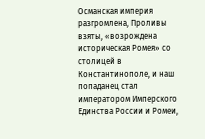Османская империя разгромлена, Проливы взяты, «возрождена историческая Ромея» со столицей в Константинополе, и наш попаданец стал императором Имперского Единства России и Ромеи,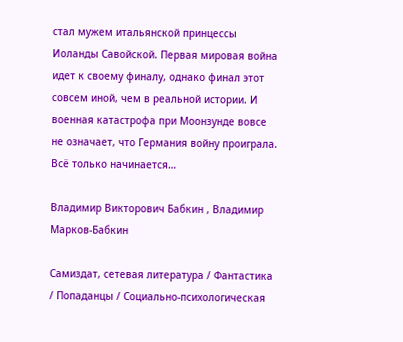стал мужем итальянской принцессы Иоланды Савойской. Первая мировая война идет к своему финалу, однако финал этот совсем иной, чем в реальной истории. И военная катастрофа при Моонзунде вовсе не означает, что Германия войну проиграла. Всё только начинается…

Владимир Викторович Бабкин , Владимир Марков-Бабкин

Самиздат, сетевая литература / Фантастика / Попаданцы / Социально-психологическая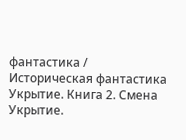фантастика / Историческая фантастика
Укрытие. Книга 2. Смена
Укрытие.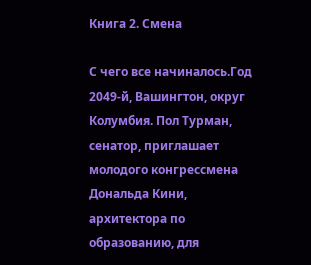Книга 2. Смена

С чего все начиналось.Год 2049-й, Вашингтон, округ Колумбия. Пол Турман, сенатор, приглашает молодого конгрессмена Дональда Кини, архитектора по образованию, для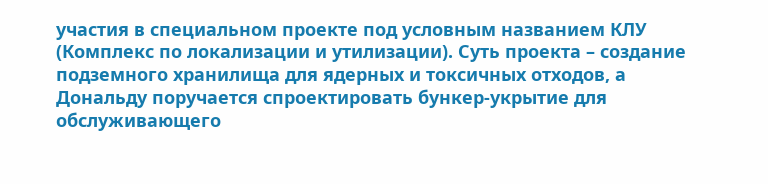участия в специальном проекте под условным названием КЛУ (Комплекс по локализации и утилизации). Суть проекта – создание подземного хранилища для ядерных и токсичных отходов, а Дональду поручается спроектировать бункер-укрытие для обслуживающего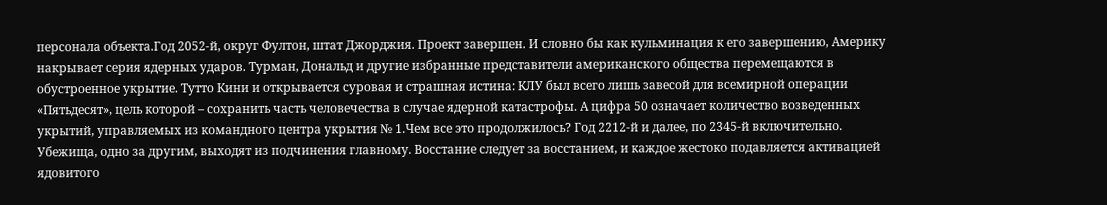персонала объекта.Год 2052-й, округ Фултон, штат Джорджия. Проект завершен. И словно бы как кульминация к его завершению, Америку накрывает серия ядерных ударов. Турман, Дональд и другие избранные представители американского общества перемещаются в обустроенное укрытие. Тутто Кини и открывается суровая и страшная истина: КЛУ был всего лишь завесой для всемирной операции «Пятьдесят», цель которой – сохранить часть человечества в случае ядерной катастрофы. А цифра 50 означает количество возведенных укрытий, управляемых из командного центра укрытия № 1.Чем все это продолжилось? Год 2212-й и далее, по 2345-й включительно. Убежища, одно за другим, выходят из подчинения главному. Восстание следует за восстанием, и каждое жестоко подавляется активацией ядовитого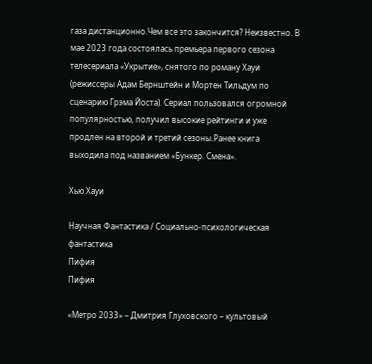газа дистанционно.Чем все это закончится? Неизвестно. В мае 2023 года состоялась премьера первого сезона телесериала «Укрытие», снятого по роману Хауи (режиссеры Адам Бернштейн и Мортен Тильдум по сценарию Грэма Йоста). Сериал пользовался огромной популярностью, получил высокие рейтинги и уже продлен на второй и третий сезоны.Ранее книга выходила под названием «Бункер. Смена».

Хью Хауи

Научная Фантастика / Социально-психологическая фантастика
Пифия
Пифия

«Метро 2033» – Дмитрия Глуховского – культовый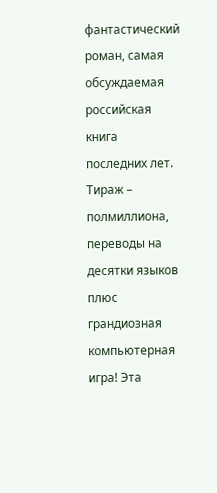фантастический роман, самая обсуждаемая российская книга последних лет. Тираж – полмиллиона, переводы на десятки языков плюс грандиозная компьютерная игра! Эта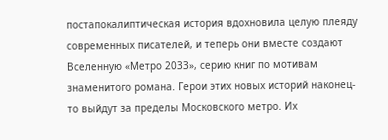постапокалиптическая история вдохновила целую плеяду современных писателей, и теперь они вместе создают Вселенную «Метро 2033», серию книг по мотивам знаменитого романа. Герои этих новых историй наконец-то выйдут за пределы Московского метро. Их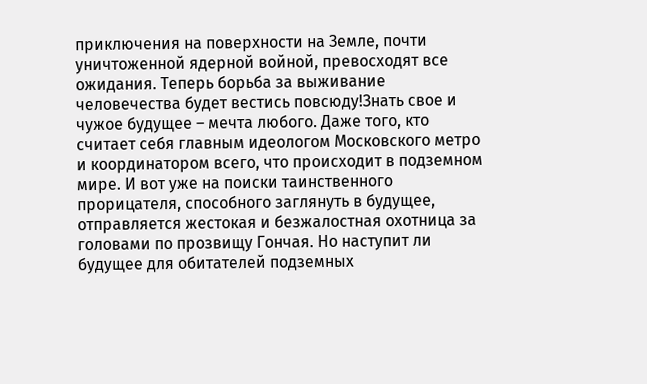приключения на поверхности на Земле, почти уничтоженной ядерной войной, превосходят все ожидания. Теперь борьба за выживание человечества будет вестись повсюду!Знать свое и чужое будущее – мечта любого. Даже того, кто считает себя главным идеологом Московского метро и координатором всего, что происходит в подземном мире. И вот уже на поиски таинственного прорицателя, способного заглянуть в будущее, отправляется жестокая и безжалостная охотница за головами по прозвищу Гончая. Но наступит ли будущее для обитателей подземных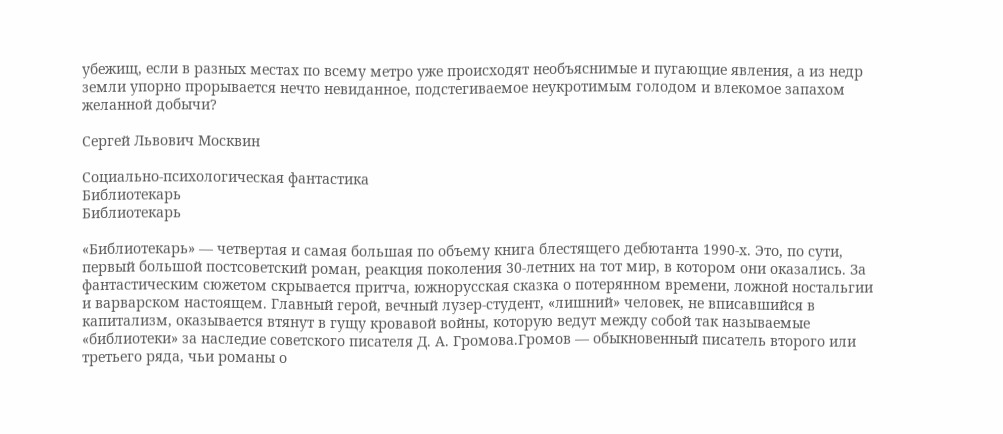убежищ, если в разных местах по всему метро уже происходят необъяснимые и пугающие явления, а из недр земли упорно прорывается нечто невиданное, подстегиваемое неукротимым голодом и влекомое запахом желанной добычи?

Сергей Львович Москвин

Социально-психологическая фантастика
Библиотекарь
Библиотекарь

«Библиотекарь» — четвертая и самая большая по объему книга блестящего дебютанта 1990-х. Это, по сути, первый большой постсоветский роман, реакция поколения 30-летних на тот мир, в котором они оказались. За фантастическим сюжетом скрывается притча, южнорусская сказка о потерянном времени, ложной ностальгии и варварском настоящем. Главный герой, вечный лузер-студент, «лишний» человек, не вписавшийся в капитализм, оказывается втянут в гущу кровавой войны, которую ведут между собой так называемые «библиотеки» за наследие советского писателя Д. А. Громова.Громов — обыкновенный писатель второго или третьего ряда, чьи романы о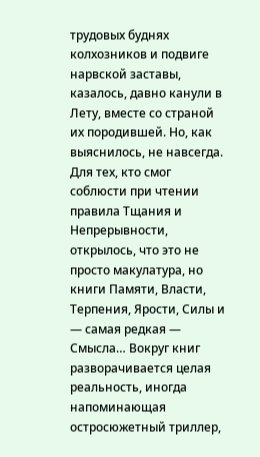трудовых буднях колхозников и подвиге нарвской заставы, казалось, давно канули в Лету, вместе со страной их породившей. Но, как выяснилось, не навсегда. Для тех, кто смог соблюсти при чтении правила Тщания и Непрерывности, открылось, что это не просто макулатура, но книги Памяти, Власти, Терпения, Ярости, Силы и — самая редкая — Смысла… Вокруг книг разворачивается целая реальность, иногда напоминающая остросюжетный триллер,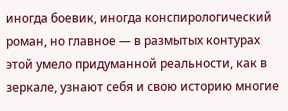иногда боевик, иногда конспирологический роман, но главное — в размытых контурах этой умело придуманной реальности, как в зеркале, узнают себя и свою историю многие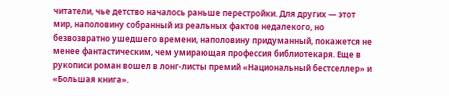читатели, чье детство началось раньше перестройки. Для других — этот мир, наполовину собранный из реальных фактов недалекого, но безвозвратно ушедшего времени, наполовину придуманный, покажется не менее фантастическим, чем умирающая профессия библиотекаря. Еще в рукописи роман вошел в лонг-листы премий «Национальный бестселлер» и «Большая книга».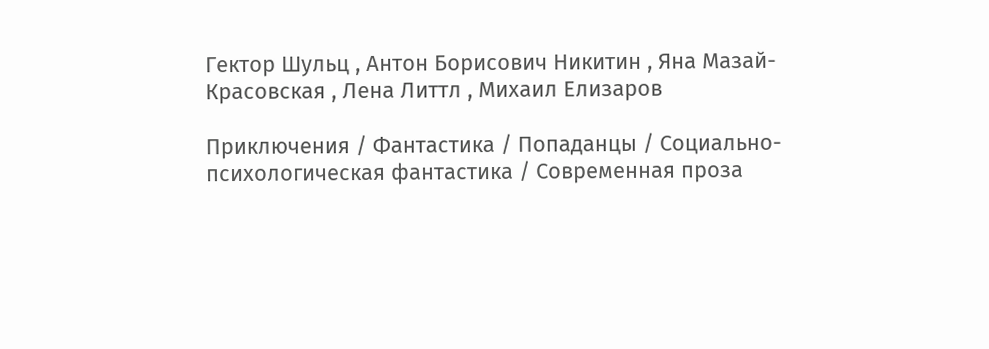Гектор Шульц , Антон Борисович Никитин , Яна Мазай-Красовская , Лена Литтл , Михаил Елизаров

Приключения / Фантастика / Попаданцы / Социально-психологическая фантастика / Современная проза